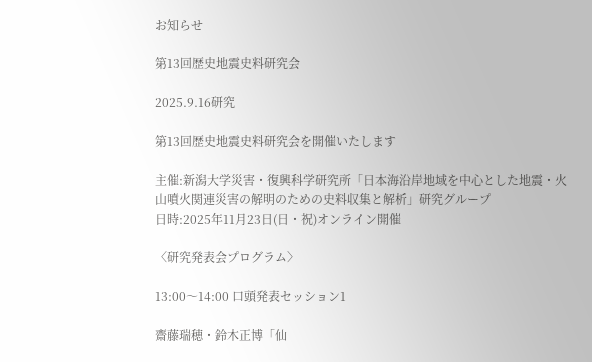お知らせ

第13回歴史地震史料研究会

2025.9.16研究

第13回歴史地震史料研究会を開催いたします

主催:新潟大学災害・復興科学研究所「日本海沿岸地域を中心とした地震・火山噴火関連災害の解明のための史料収集と解析」研究グループ
日時:2025年11月23日(日・祝)オンライン開催

〈研究発表会プログラム〉

13:00〜14:00 口頭発表セッション1

齋藤瑞穂・鈴木正博「仙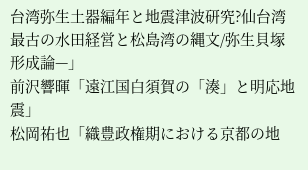台湾弥生土器編年と地震津波研究?仙台湾最古の水田経営と松島湾の縄文/弥生貝塚形成論—」
前沢響暉「遠江国白須賀の「湊」と明応地震」
松岡祐也「織豊政権期における京都の地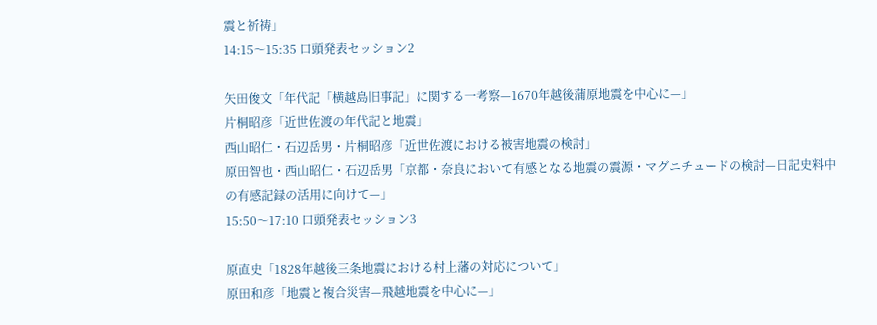震と祈祷」
14:15〜15:35 口頭発表セッション2

矢田俊文「年代記「横越島旧事記」に関する一考察—1670年越後蒲原地震を中心に—」
片桐昭彦「近世佐渡の年代記と地震」
西山昭仁・石辺岳男・片桐昭彦「近世佐渡における被害地震の検討」
原田智也・西山昭仁・石辺岳男「京都・奈良において有感となる地震の震源・マグニチュードの検討—日記史料中の有感記録の活用に向けて—」
15:50〜17:10 口頭発表セッション3

原直史「1828年越後三条地震における村上藩の対応について」
原田和彦「地震と複合災害—飛越地震を中心に—」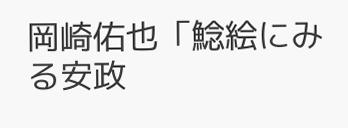岡崎佑也「鯰絵にみる安政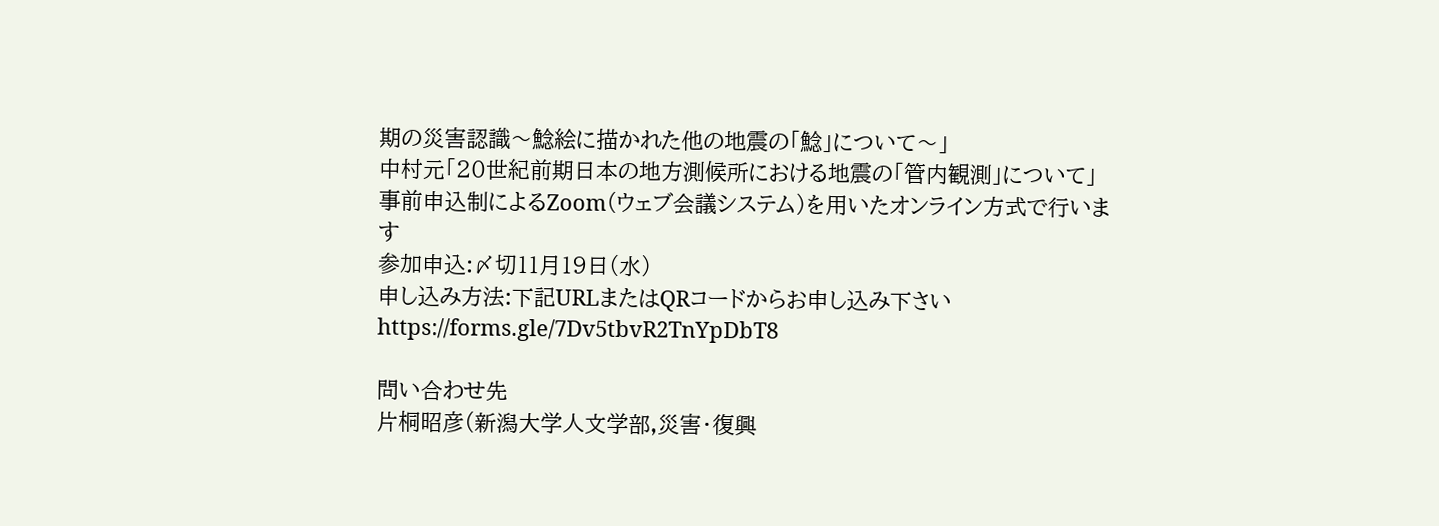期の災害認識〜鯰絵に描かれた他の地震の「鯰」について〜」
中村元「20世紀前期日本の地方測候所における地震の「管内観測」について」
事前申込制によるZoom(ウェブ会議システム)を用いたオンライン方式で行います
参加申込:〆切11月19日(水)
申し込み方法:下記URLまたはQRコードからお申し込み下さい
https://forms.gle/7Dv5tbvR2TnYpDbT8

問い合わせ先
片桐昭彦(新潟大学人文学部,災害・復興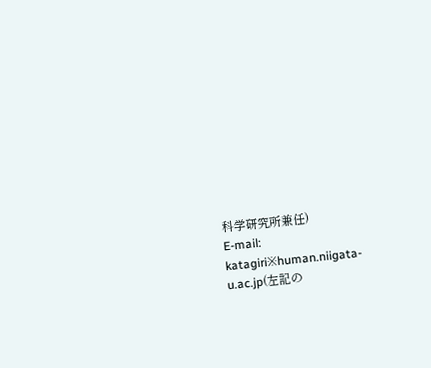科学研究所兼任)
E-mail: katagiri※human.niigata-u.ac.jp(左記の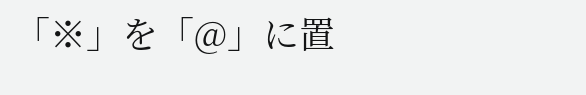「※」を「@」に置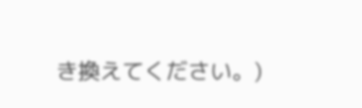き換えてください。)